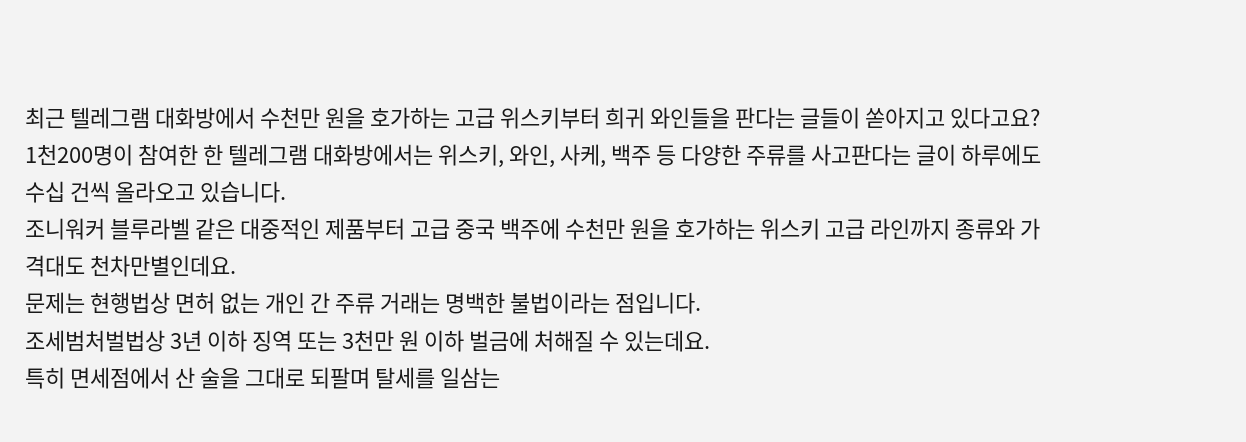최근 텔레그램 대화방에서 수천만 원을 호가하는 고급 위스키부터 희귀 와인들을 판다는 글들이 쏟아지고 있다고요?
1천200명이 참여한 한 텔레그램 대화방에서는 위스키, 와인, 사케, 백주 등 다양한 주류를 사고판다는 글이 하루에도 수십 건씩 올라오고 있습니다.
조니워커 블루라벨 같은 대중적인 제품부터 고급 중국 백주에 수천만 원을 호가하는 위스키 고급 라인까지 종류와 가격대도 천차만별인데요.
문제는 현행법상 면허 없는 개인 간 주류 거래는 명백한 불법이라는 점입니다.
조세범처벌법상 3년 이하 징역 또는 3천만 원 이하 벌금에 처해질 수 있는데요.
특히 면세점에서 산 술을 그대로 되팔며 탈세를 일삼는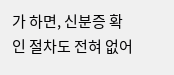가 하면, 신분증 확인 절차도 전혀 없어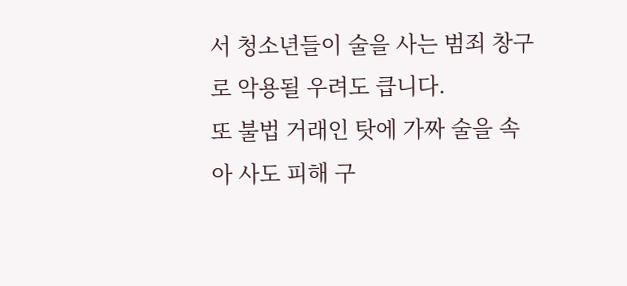서 청소년들이 술을 사는 범죄 창구로 악용될 우려도 큽니다.
또 불법 거래인 탓에 가짜 술을 속아 사도 피해 구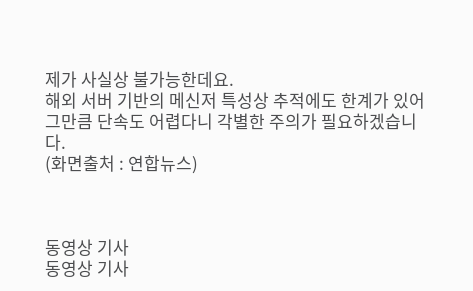제가 사실상 불가능한데요.
해외 서버 기반의 메신저 특성상 추적에도 한계가 있어 그만큼 단속도 어렵다니 각별한 주의가 필요하겠습니다.
(화면출처 : 연합뉴스)



동영상 기사
동영상 기사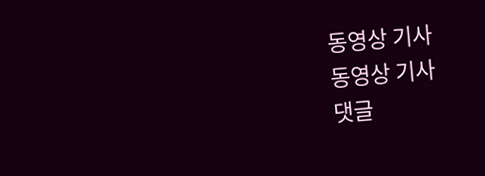동영상 기사
동영상 기사
댓글